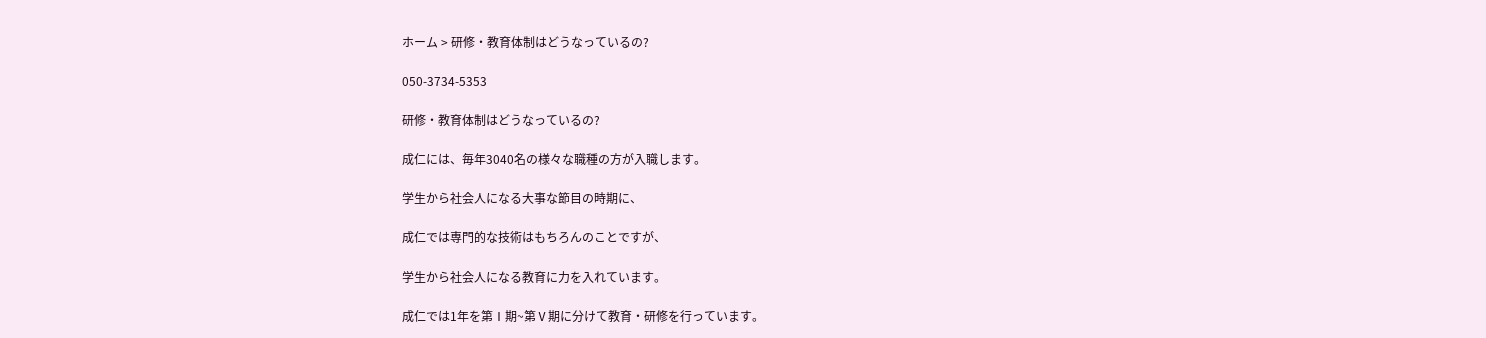ホーム > 研修・教育体制はどうなっているの?

050-3734-5353

研修・教育体制はどうなっているの?

成仁には、毎年3040名の様々な職種の方が入職します。

学生から社会人になる大事な節目の時期に、

成仁では専門的な技術はもちろんのことですが、

学生から社会人になる教育に力を入れています。

成仁では1年を第Ⅰ期~第Ⅴ期に分けて教育・研修を行っています。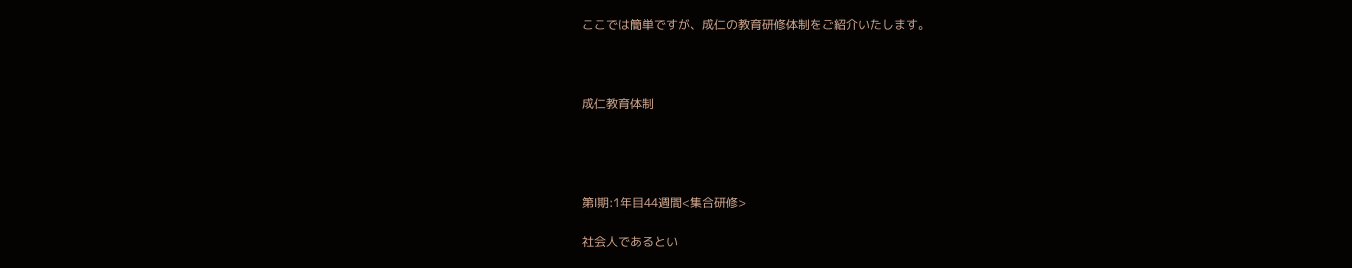ここでは簡単ですが、成仁の教育研修体制をご紹介いたします。



成仁教育体制




第Ⅰ期:1年目44週間<集合研修>

社会人であるとい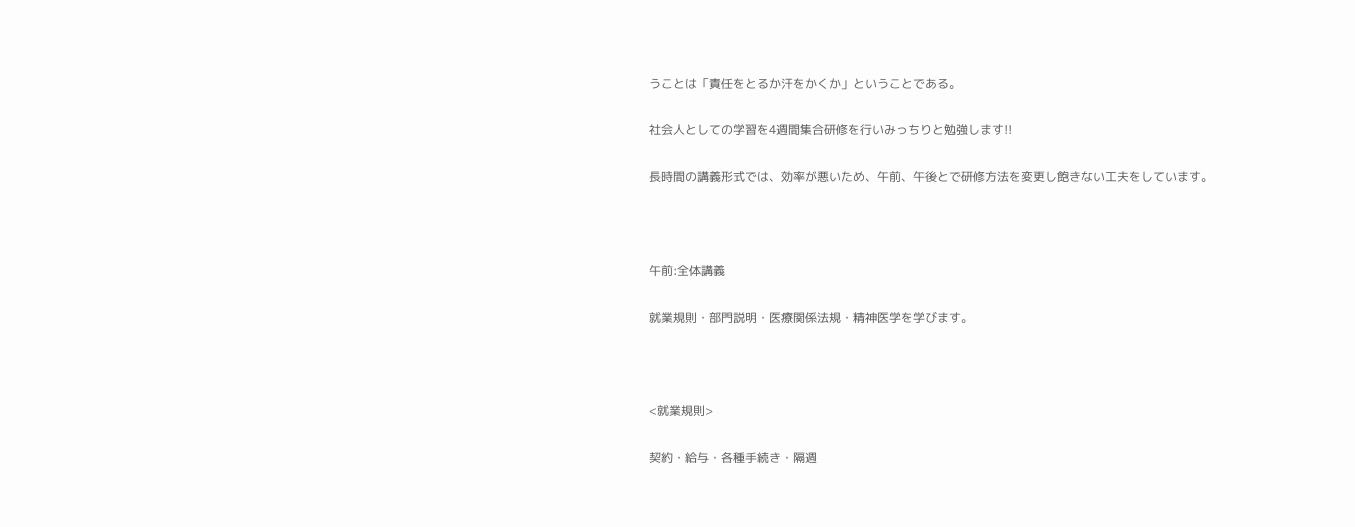うことは「責任をとるか汗をかくか」ということである。

社会人としての学習を4週間集合研修を行いみっちりと勉強します!!

長時間の講義形式では、効率が悪いため、午前、午後とで研修方法を変更し飽きない工夫をしています。



午前:全体講義

就業規則・部門説明・医療関係法規・精神医学を学びます。



<就業規則>

契約・給与・各種手続き・隔週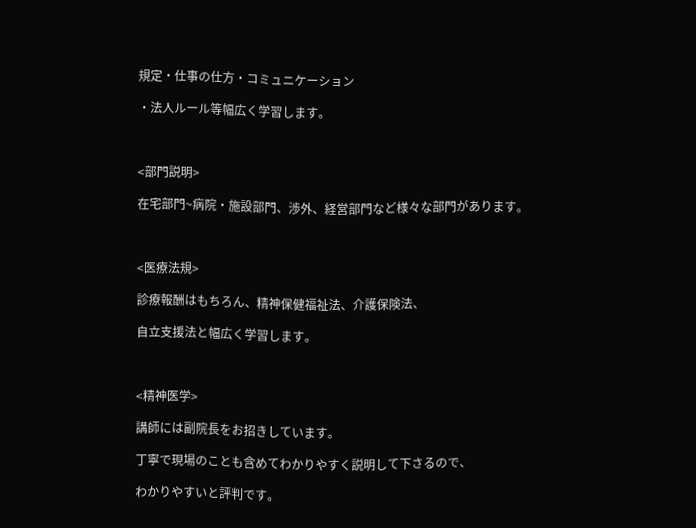規定・仕事の仕方・コミュニケーション

・法人ルール等幅広く学習します。



<部門説明>

在宅部門~病院・施設部門、渉外、経営部門など様々な部門があります。



<医療法規>

診療報酬はもちろん、精神保健福祉法、介護保険法、

自立支援法と幅広く学習します。



<精神医学>

講師には副院長をお招きしています。

丁寧で現場のことも含めてわかりやすく説明して下さるので、

わかりやすいと評判です。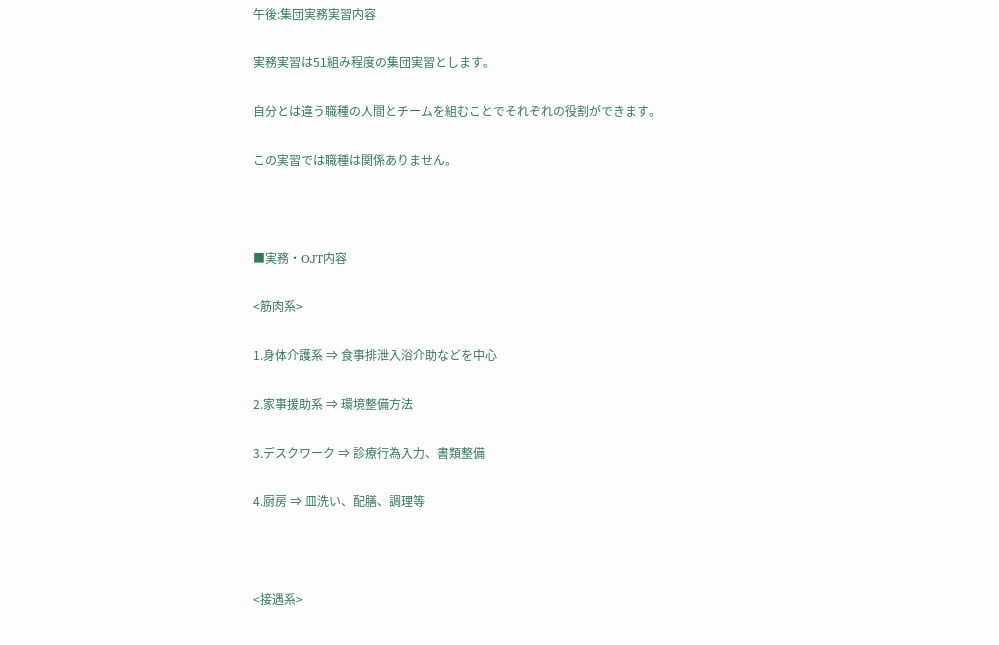午後:集団実務実習内容

実務実習は51組み程度の集団実習とします。

自分とは違う職種の人間とチームを組むことでそれぞれの役割ができます。

この実習では職種は関係ありません。



■実務・OJT内容

<筋肉系>

1.身体介護系 ⇒ 食事排泄入浴介助などを中心

2.家事援助系 ⇒ 環境整備方法

3.デスクワーク ⇒ 診療行為入力、書類整備

4.厨房 ⇒ 皿洗い、配膳、調理等



<接遇系>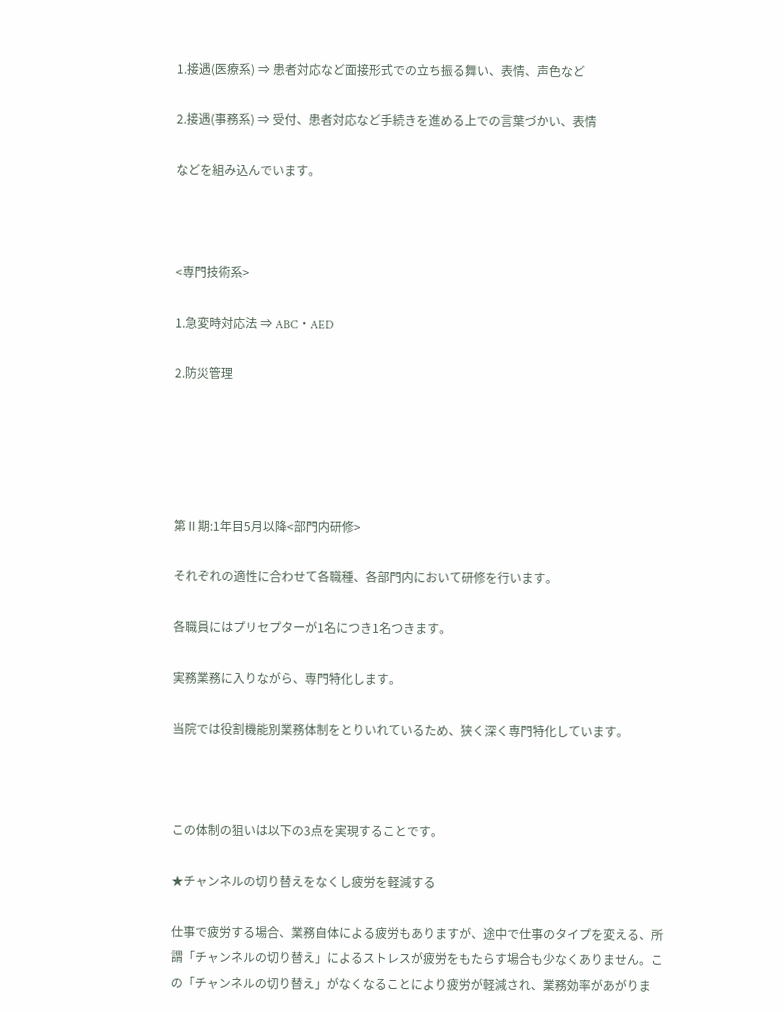1.接遇(医療系) ⇒ 患者対応など面接形式での立ち振る舞い、表情、声色など

2.接遇(事務系) ⇒ 受付、患者対応など手続きを進める上での言葉づかい、表情

などを組み込んでいます。



<専門技術系>

1.急変時対応法 ⇒ ABC・AED

2.防災管理





第Ⅱ期:1年目5月以降<部門内研修>

それぞれの適性に合わせて各職種、各部門内において研修を行います。

各職員にはプリセプターが1名につき1名つきます。

実務業務に入りながら、専門特化します。

当院では役割機能別業務体制をとりいれているため、狭く深く専門特化しています。



この体制の狙いは以下の3点を実現することです。

★チャンネルの切り替えをなくし疲労を軽減する

仕事で疲労する場合、業務自体による疲労もありますが、途中で仕事のタイプを変える、所謂「チャンネルの切り替え」によるストレスが疲労をもたらす場合も少なくありません。この「チャンネルの切り替え」がなくなることにより疲労が軽減され、業務効率があがりま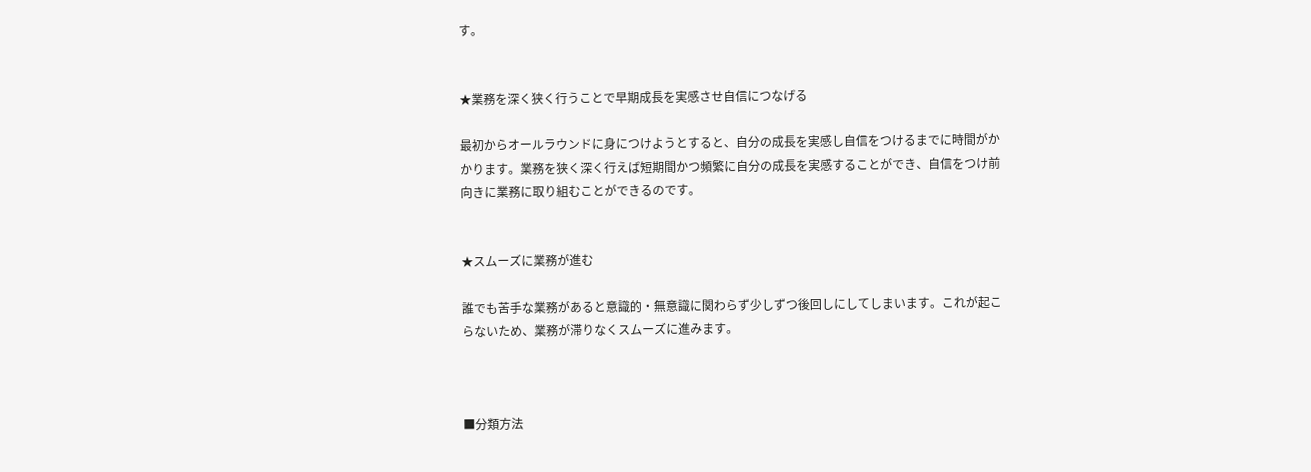す。


★業務を深く狭く行うことで早期成長を実感させ自信につなげる

最初からオールラウンドに身につけようとすると、自分の成長を実感し自信をつけるまでに時間がかかります。業務を狭く深く行えば短期間かつ頻繁に自分の成長を実感することができ、自信をつけ前向きに業務に取り組むことができるのです。


★スムーズに業務が進む

誰でも苦手な業務があると意識的・無意識に関わらず少しずつ後回しにしてしまいます。これが起こらないため、業務が滞りなくスムーズに進みます。



■分類方法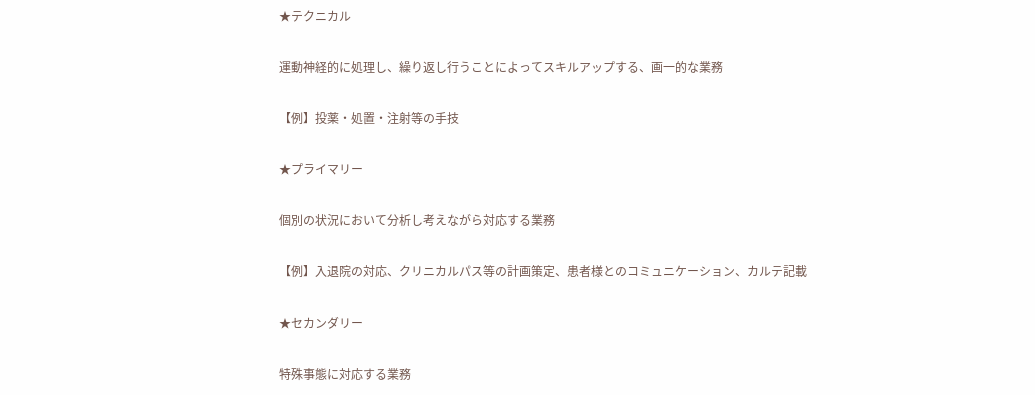★テクニカル

運動神経的に処理し、繰り返し行うことによってスキルアップする、画一的な業務

【例】投薬・処置・注射等の手技

★プライマリー

個別の状況において分析し考えながら対応する業務

【例】入退院の対応、クリニカルパス等の計画策定、患者様とのコミュニケーション、カルテ記載

★セカンダリー

特殊事態に対応する業務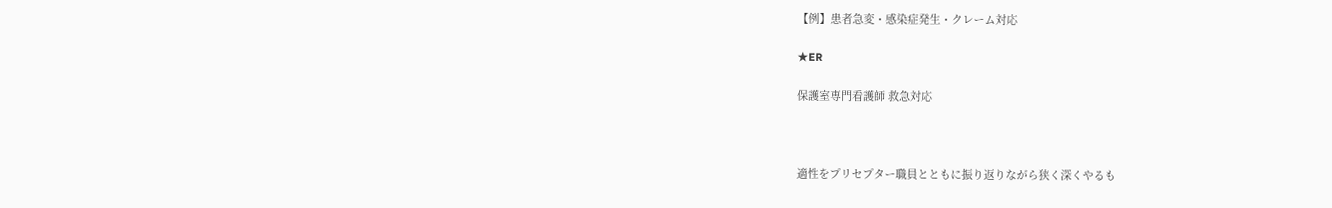【例】患者急変・感染症発生・クレーム対応

★ER

保護室専門看護師 救急対応



適性をプリセプター職員とともに振り返りながら狭く深くやるも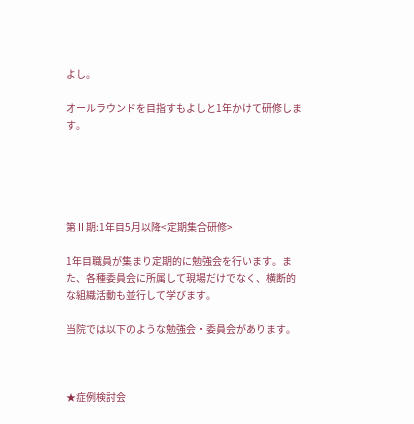よし。

オールラウンドを目指すもよしと1年かけて研修します。





第Ⅱ期:1年目5月以降<定期集合研修>

1年目職員が集まり定期的に勉強会を行います。また、各種委員会に所属して現場だけでなく、横断的な組織活動も並行して学びます。

当院では以下のような勉強会・委員会があります。



★症例検討会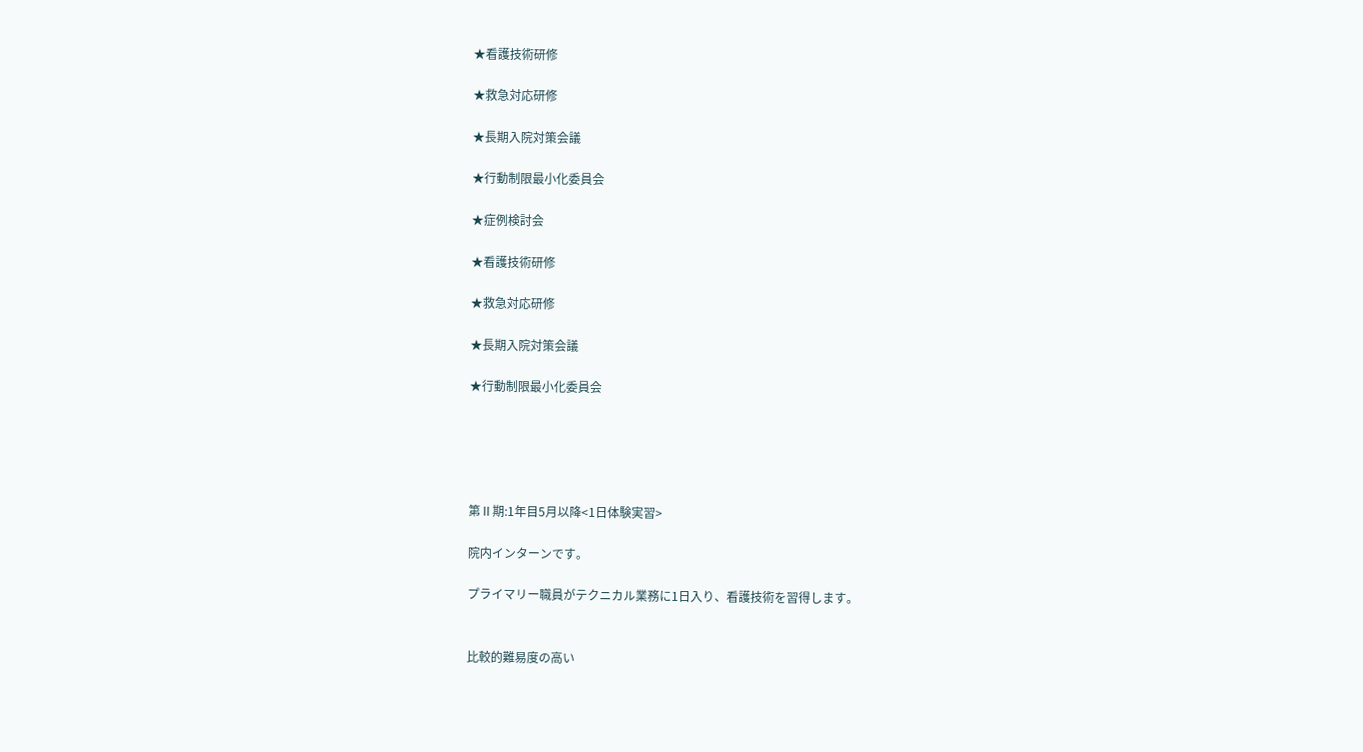★看護技術研修

★救急対応研修

★長期入院対策会議

★行動制限最小化委員会

★症例検討会

★看護技術研修

★救急対応研修

★長期入院対策会議

★行動制限最小化委員会





第Ⅱ期:1年目5月以降<1日体験実習>

院内インターンです。

プライマリー職員がテクニカル業務に1日入り、看護技術を習得します。


比較的難易度の高い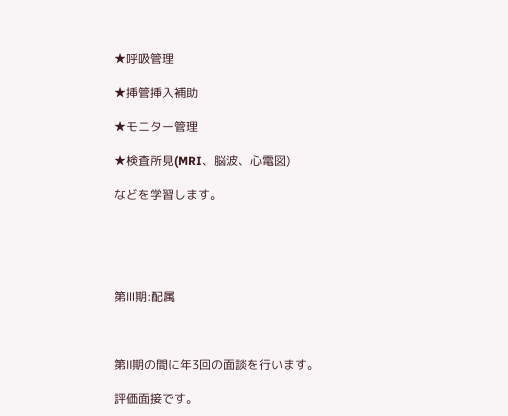★呼吸管理

★挿管挿入補助

★モニター管理

★検査所見(MRI、脳波、心電図)

などを学習します。





第Ⅲ期:配属



第Ⅱ期の間に年3回の面談を行います。

評価面接です。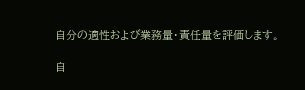自分の適性および業務量・責任量を評価します。

自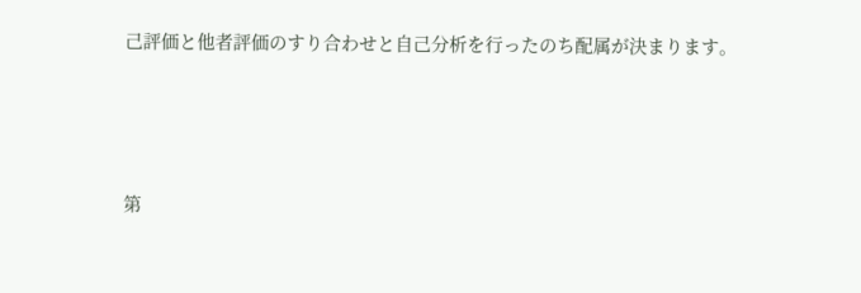己評価と他者評価のすり合わせと自己分析を行ったのち配属が決まります。





第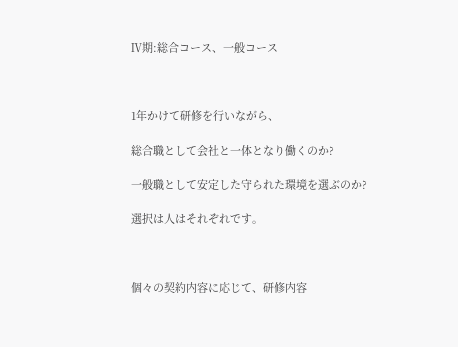Ⅳ期:総合コース、一般コース



1年かけて研修を行いながら、

総合職として会社と一体となり働くのか?

一般職として安定した守られた環境を選ぶのか?

選択は人はそれぞれです。



個々の契約内容に応じて、研修内容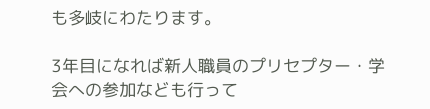も多岐にわたります。

3年目になれば新人職員のプリセプター・学会への参加なども行って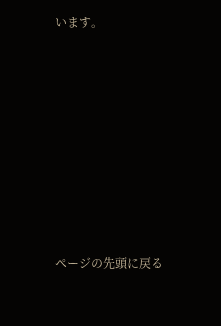います。








ページの先頭に戻る